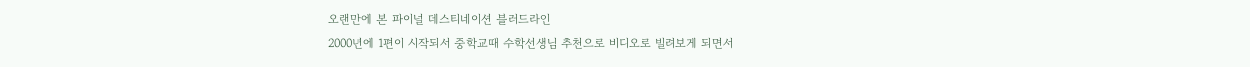오랜만에 본 파이널 데스티네이션 블러드라인
2000년에 1편이 시작되서 중학교때 수학선생님 추천으로 비디오로 빌려보게 되면서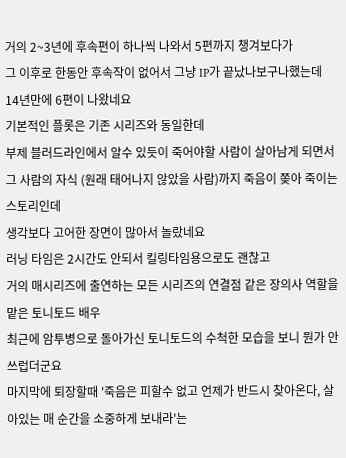거의 2~3년에 후속편이 하나씩 나와서 5편까지 챙겨보다가
그 이후로 한동안 후속작이 없어서 그냥 IP가 끝났나보구나했는데
14년만에 6편이 나왔네요
기본적인 플롯은 기존 시리즈와 동일한데
부제 블러드라인에서 알수 있듯이 죽어야할 사람이 살아남게 되면서
그 사람의 자식 (원래 태어나지 않았을 사람)까지 죽음이 쫒아 죽이는 스토리인데
생각보다 고어한 장면이 많아서 놀랐네요
러닝 타임은 2시간도 안되서 킬링타임용으로도 괜찮고
거의 매시리즈에 출연하는 모든 시리즈의 연결점 같은 장의사 역할을 맡은 토니토드 배우
최근에 암투병으로 돌아가신 토니토드의 수척한 모습을 보니 뭔가 안쓰럽더군요
마지막에 퇴장할때 '죽음은 피할수 없고 언제가 반드시 찾아온다, 살아있는 매 순간을 소중하게 보내라'는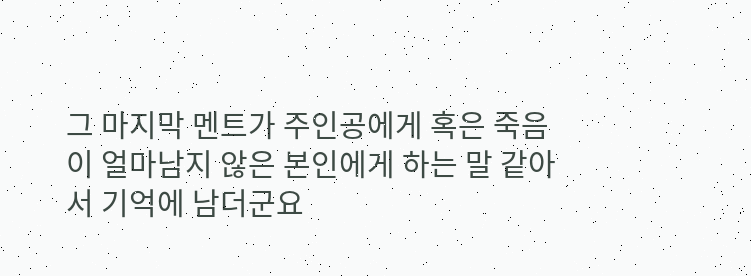그 마지막 멘트가 주인공에게 혹은 죽음이 얼마남지 않은 본인에게 하는 말 같아서 기억에 남더군요